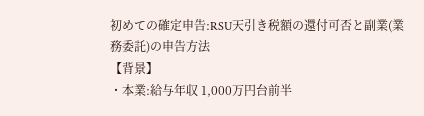初めての確定申告:RSU天引き税額の還付可否と副業(業務委託)の申告方法
【背景】
・本業:給与年収 1,000万円台前半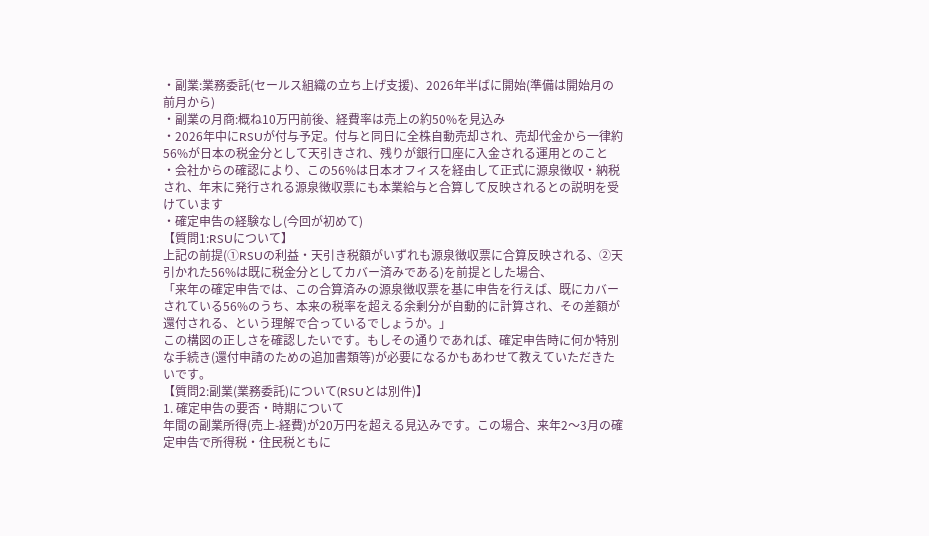・副業:業務委託(セールス組織の立ち上げ支援)、2026年半ばに開始(準備は開始月の前月から)
・副業の月商:概ね10万円前後、経費率は売上の約50%を見込み
・2026年中にRSUが付与予定。付与と同日に全株自動売却され、売却代金から一律約56%が日本の税金分として天引きされ、残りが銀行口座に入金される運用とのこと
・会社からの確認により、この56%は日本オフィスを経由して正式に源泉徴収・納税され、年末に発行される源泉徴収票にも本業給与と合算して反映されるとの説明を受けています
・確定申告の経験なし(今回が初めて)
【質問1:RSUについて】
上記の前提(①RSUの利益・天引き税額がいずれも源泉徴収票に合算反映される、②天引かれた56%は既に税金分としてカバー済みである)を前提とした場合、
「来年の確定申告では、この合算済みの源泉徴収票を基に申告を行えば、既にカバーされている56%のうち、本来の税率を超える余剰分が自動的に計算され、その差額が還付される、という理解で合っているでしょうか。」
この構図の正しさを確認したいです。もしその通りであれば、確定申告時に何か特別な手続き(還付申請のための追加書類等)が必要になるかもあわせて教えていただきたいです。
【質問2:副業(業務委託)について(RSUとは別件)】
1. 確定申告の要否・時期について
年間の副業所得(売上-経費)が20万円を超える見込みです。この場合、来年2〜3月の確定申告で所得税・住民税ともに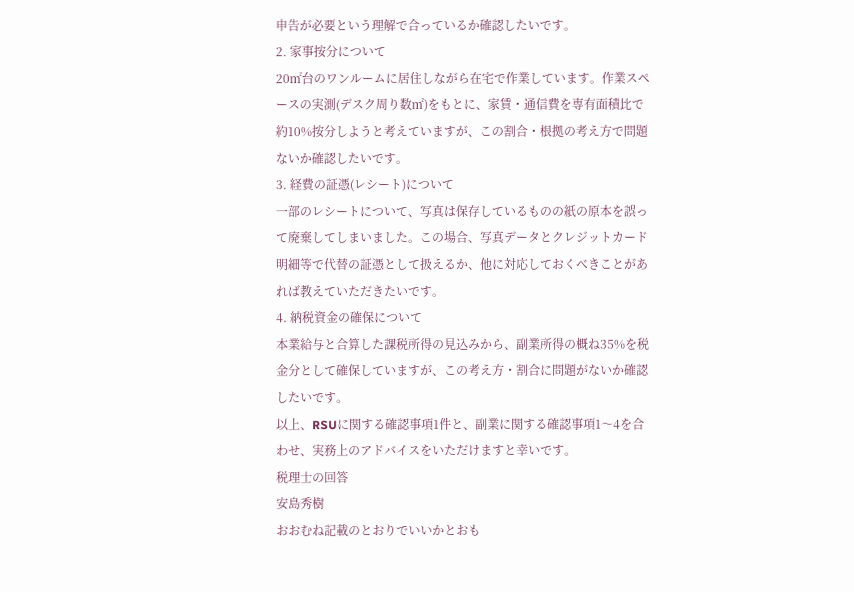申告が必要という理解で合っているか確認したいです。
2. 家事按分について
20㎡台のワンルームに居住しながら在宅で作業しています。作業スペースの実測(デスク周り数㎡)をもとに、家賃・通信費を専有面積比で約10%按分しようと考えていますが、この割合・根拠の考え方で問題ないか確認したいです。
3. 経費の証憑(レシート)について
一部のレシートについて、写真は保存しているものの紙の原本を誤って廃棄してしまいました。この場合、写真データとクレジットカード明細等で代替の証憑として扱えるか、他に対応しておくべきことがあれば教えていただきたいです。
4. 納税資金の確保について
本業給与と合算した課税所得の見込みから、副業所得の概ね35%を税金分として確保していますが、この考え方・割合に問題がないか確認したいです。
以上、RSUに関する確認事項1件と、副業に関する確認事項1〜4を合わせ、実務上のアドバイスをいただけますと幸いです。
税理士の回答
安島秀樹
おおむね記載のとおりでいいかとおも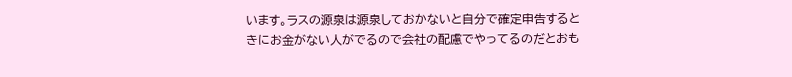います。ラスの源泉は源泉しておかないと自分で確定申告するときにお金がない人がでるので会社の配慮でやってるのだとおも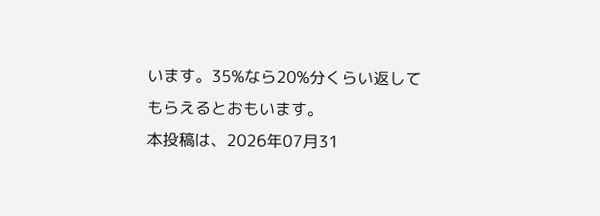います。35%なら20%分くらい返してもらえるとおもいます。
本投稿は、2026年07月31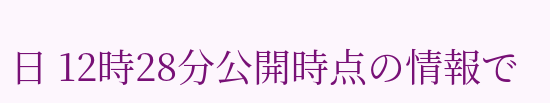日 12時28分公開時点の情報で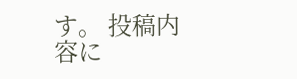す。 投稿内容に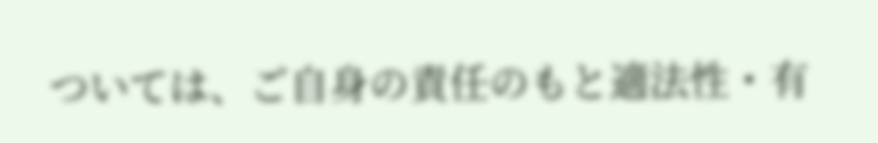ついては、ご自身の責任のもと適法性・有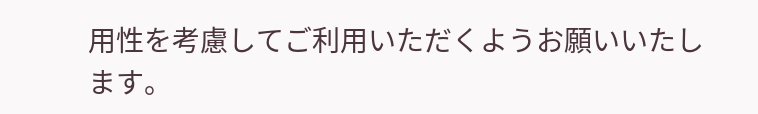用性を考慮してご利用いただくようお願いいたします。